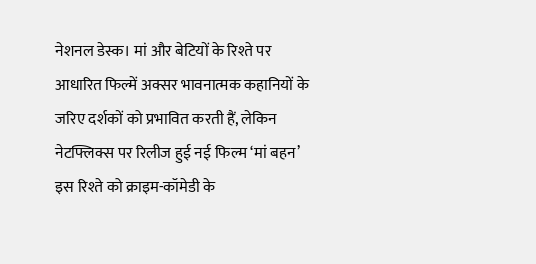नेशनल डेस्क। मां और बेटियों के रिश्ते पर आधारित फिल्में अक्सर भावनात्मक कहानियों के जरिए दर्शकों को प्रभावित करती हैं, लेकिन नेटफ्लिक्स पर रिलीज हुई नई फिल्म ‘मां बहन’ इस रिश्ते को क्राइम-कॉमेडी के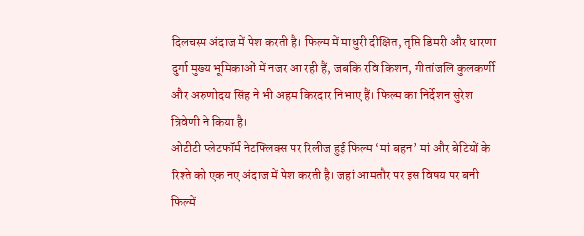दिलचस्प अंदाज में पेश करती है। फिल्म में माधुरी दीक्षित, तृप्ति डिमरी और धारणा दुर्गा मुख्य भूमिकाओं में नजर आ रही हैं, जबकि रवि किशन, गीतांजलि कुलकर्णी और अरुणोदय सिंह ने भी अहम किरदार निभाए हैं। फिल्म का निर्देशन सुरेश त्रिवेणी ने किया है।
ओटीटी प्लेटफॉर्म नेटफ्लिक्स पर रिलीज हुई फिल्म ‘मां बहन’ मां और बेटियों के रिश्ते को एक नए अंदाज में पेश करती है। जहां आमतौर पर इस विषय पर बनी फिल्में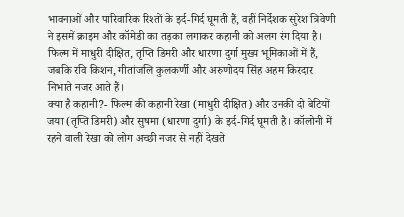भावनाओं और पारिवारिक रिश्तों के इर्द-गिर्द घूमती हैं, वहीं निर्देशक सुरेश त्रिवेणी ने इसमें क्राइम और कॉमेडी का तड़का लगाकर कहानी को अलग रंग दिया है। फिल्म में माधुरी दीक्षित, तृप्ति डिमरी और धारणा दुर्गा मुख्य भूमिकाओं में हैं, जबकि रवि किशन, गीतांजलि कुलकर्णी और अरुणोदय सिंह अहम किरदार निभाते नजर आते हैं।
क्या है कहानी?- फिल्म की कहानी रेखा (माधुरी दीक्षित) और उनकी दो बेटियों जया (तृप्ति डिमरी) और सुषमा (धारणा दुर्गा) के इर्द-गिर्द घूमती है। कॉलोनी में रहने वाली रेखा को लोग अच्छी नजर से नहीं देखते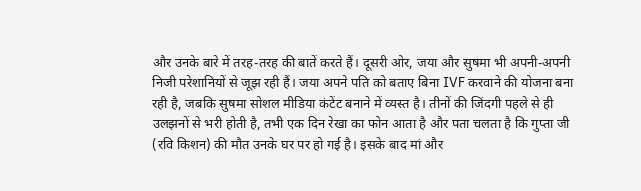और उनके बारे में तरह-तरह की बातें करते हैं। दूसरी ओर, जया और सुषमा भी अपनी-अपनी निजी परेशानियों से जूझ रही हैं। जया अपने पति को बताए बिना IVF करवाने की योजना बना रही है, जबकि सुषमा सोशल मीडिया कंटेंट बनाने में व्यस्त है। तीनों की जिंदगी पहले से ही उलझनों से भरी होती है, तभी एक दिन रेखा का फोन आता है और पता चलता है कि गुप्ता जी (रवि किशन) की मौत उनके घर पर हो गई है। इसके बाद मां और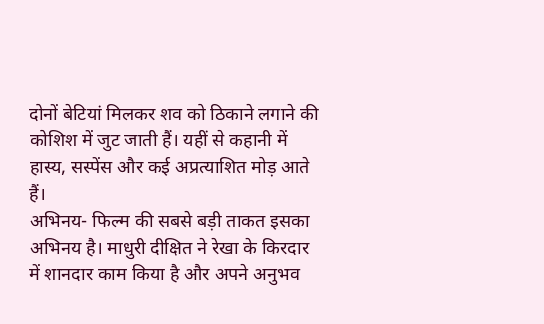दोनों बेटियां मिलकर शव को ठिकाने लगाने की कोशिश में जुट जाती हैं। यहीं से कहानी में हास्य, सस्पेंस और कई अप्रत्याशित मोड़ आते हैं।
अभिनय- फिल्म की सबसे बड़ी ताकत इसका अभिनय है। माधुरी दीक्षित ने रेखा के किरदार में शानदार काम किया है और अपने अनुभव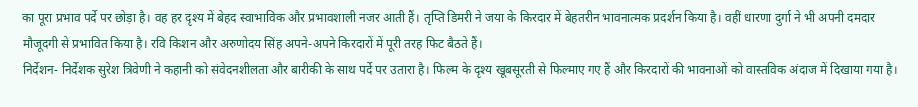का पूरा प्रभाव पर्दे पर छोड़ा है। वह हर दृश्य में बेहद स्वाभाविक और प्रभावशाली नजर आती हैं। तृप्ति डिमरी ने जया के किरदार में बेहतरीन भावनात्मक प्रदर्शन किया है। वहीं धारणा दुर्गा ने भी अपनी दमदार मौजूदगी से प्रभावित किया है। रवि किशन और अरुणोदय सिंह अपने-अपने किरदारों में पूरी तरह फिट बैठते हैं।
निर्देशन- निर्देशक सुरेश त्रिवेणी ने कहानी को संवेदनशीलता और बारीकी के साथ पर्दे पर उतारा है। फिल्म के दृश्य खूबसूरती से फिल्माए गए हैं और किरदारों की भावनाओं को वास्तविक अंदाज में दिखाया गया है।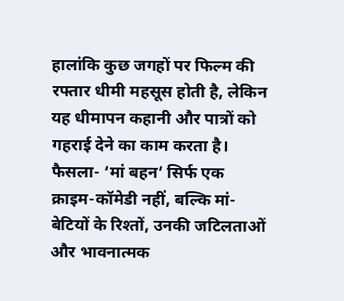हालांकि कुछ जगहों पर फिल्म की रफ्तार धीमी महसूस होती है, लेकिन यह धीमापन कहानी और पात्रों को गहराई देने का काम करता है।
फैसला- ‘मां बहन’ सिर्फ एक क्राइम-कॉमेडी नहीं, बल्कि मां-बेटियों के रिश्तों, उनकी जटिलताओं और भावनात्मक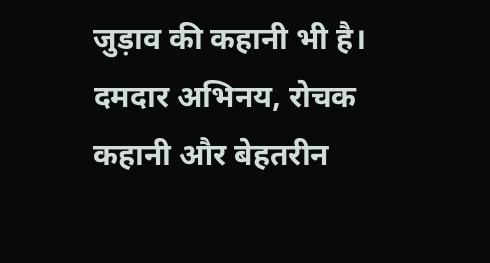जुड़ाव की कहानी भी है। दमदार अभिनय, रोचक कहानी और बेहतरीन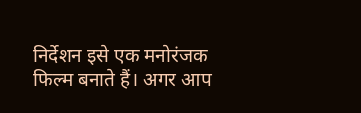निर्देशन इसे एक मनोरंजक फिल्म बनाते हैं। अगर आप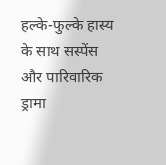हल्के-फुल्के हास्य के साथ सस्पेंस और पारिवारिक ड्रामा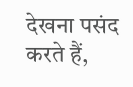देखना पसंद करते हैं,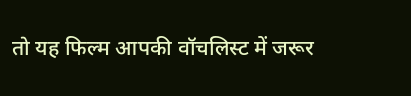तो यह फिल्म आपकी वॉचलिस्ट में जरूर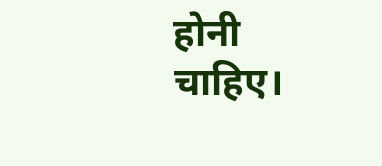होनी चाहिए।